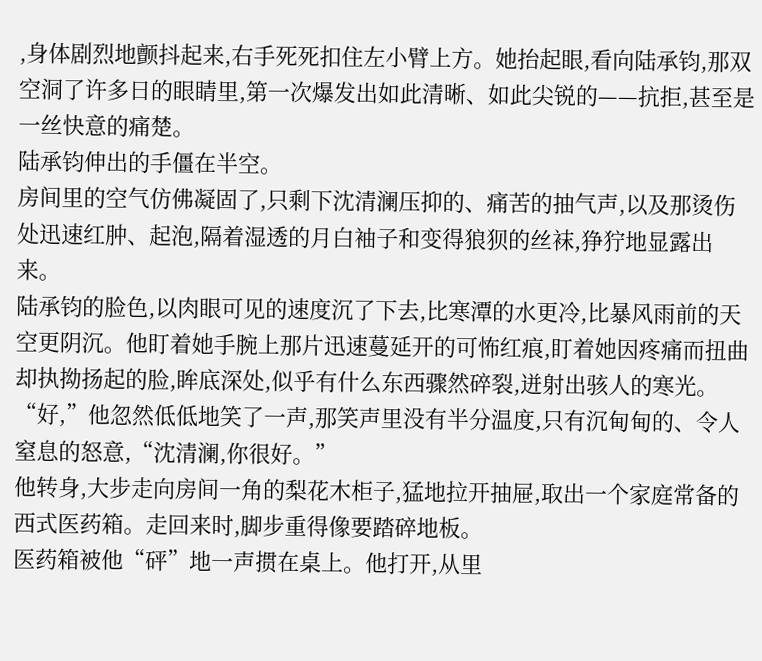,身体剧烈地颤抖起来,右手死死扣住左小臂上方。她抬起眼,看向陆承钧,那双空洞了许多日的眼睛里,第一次爆发出如此清晰、如此尖锐的——抗拒,甚至是一丝快意的痛楚。
陆承钧伸出的手僵在半空。
房间里的空气仿佛凝固了,只剩下沈清澜压抑的、痛苦的抽气声,以及那烫伤处迅速红肿、起泡,隔着湿透的月白袖子和变得狼狈的丝袜,狰狞地显露出来。
陆承钧的脸色,以肉眼可见的速度沉了下去,比寒潭的水更冷,比暴风雨前的天空更阴沉。他盯着她手腕上那片迅速蔓延开的可怖红痕,盯着她因疼痛而扭曲却执拗扬起的脸,眸底深处,似乎有什么东西骤然碎裂,迸射出骇人的寒光。
“好,”他忽然低低地笑了一声,那笑声里没有半分温度,只有沉甸甸的、令人窒息的怒意,“沈清澜,你很好。”
他转身,大步走向房间一角的梨花木柜子,猛地拉开抽屉,取出一个家庭常备的西式医药箱。走回来时,脚步重得像要踏碎地板。
医药箱被他“砰”地一声掼在桌上。他打开,从里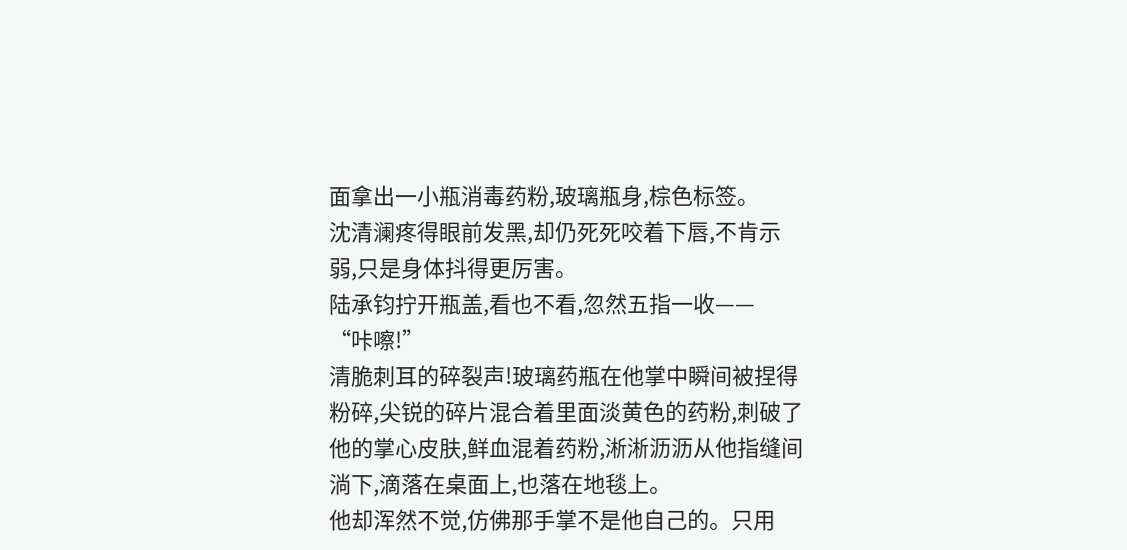面拿出一小瓶消毒药粉,玻璃瓶身,棕色标签。
沈清澜疼得眼前发黑,却仍死死咬着下唇,不肯示弱,只是身体抖得更厉害。
陆承钧拧开瓶盖,看也不看,忽然五指一收——
“咔嚓!”
清脆刺耳的碎裂声!玻璃药瓶在他掌中瞬间被捏得粉碎,尖锐的碎片混合着里面淡黄色的药粉,刺破了他的掌心皮肤,鲜血混着药粉,淅淅沥沥从他指缝间淌下,滴落在桌面上,也落在地毯上。
他却浑然不觉,仿佛那手掌不是他自己的。只用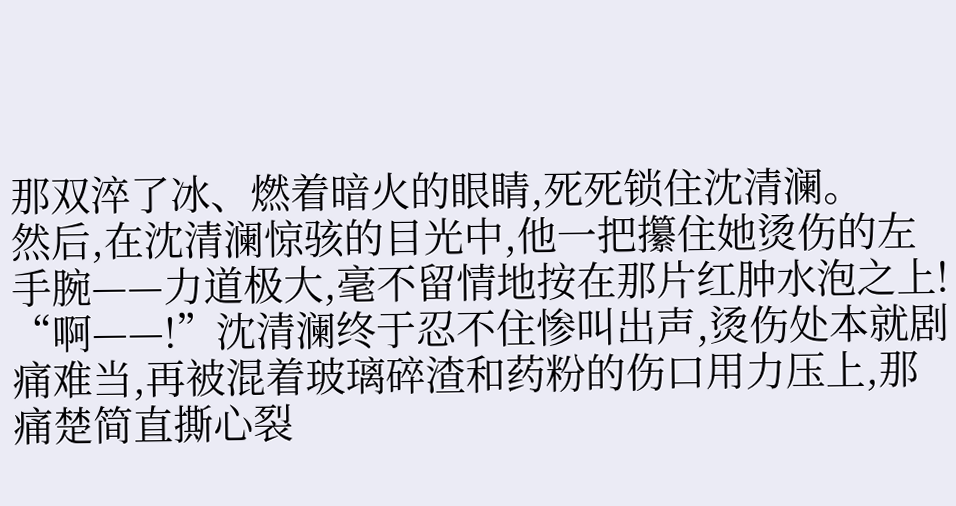那双淬了冰、燃着暗火的眼睛,死死锁住沈清澜。
然后,在沈清澜惊骇的目光中,他一把攥住她烫伤的左手腕——力道极大,毫不留情地按在那片红肿水泡之上!
“啊——!”沈清澜终于忍不住惨叫出声,烫伤处本就剧痛难当,再被混着玻璃碎渣和药粉的伤口用力压上,那痛楚简直撕心裂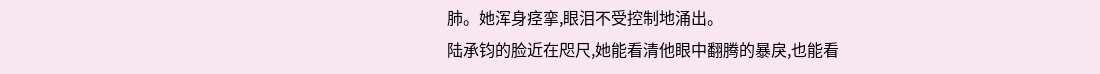肺。她浑身痉挛,眼泪不受控制地涌出。
陆承钧的脸近在咫尺,她能看清他眼中翻腾的暴戾,也能看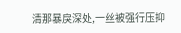清那暴戾深处,一丝被强行压抑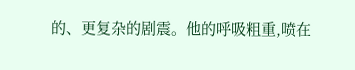的、更复杂的剧震。他的呼吸粗重,喷在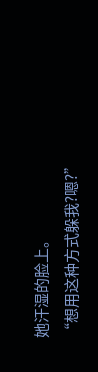她汗湿的脸上。
“想用这种方式躲我?嗯?”